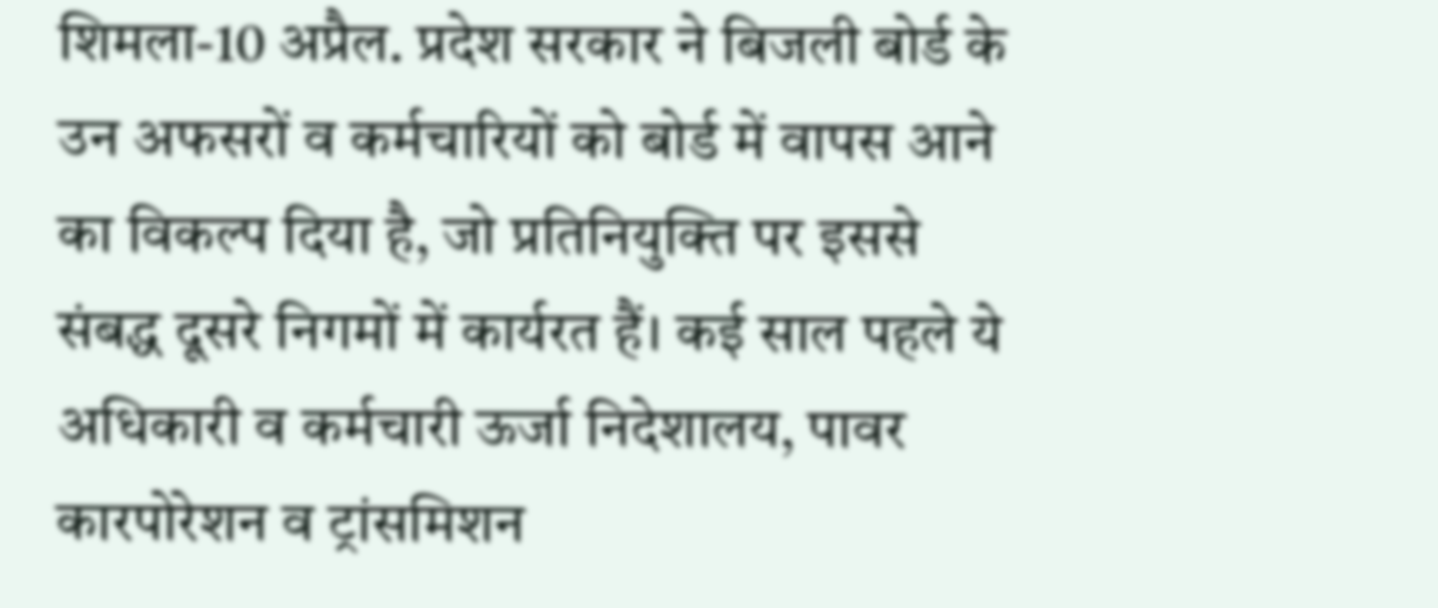शिमला-10 अप्रैल. प्रदेश सरकार ने बिजली बोर्ड के उन अफसरों व कर्मचारियों को बोर्ड में वापस आने का विकल्प दिया है, जो प्रतिनियुक्ति पर इससे संबद्ध दूसरे निगमों में कार्यरत हैं। कई साल पहले ये अधिकारी व कर्मचारी ऊर्जा निदेशालय, पावर कारपोरेशन व ट्रांसमिशन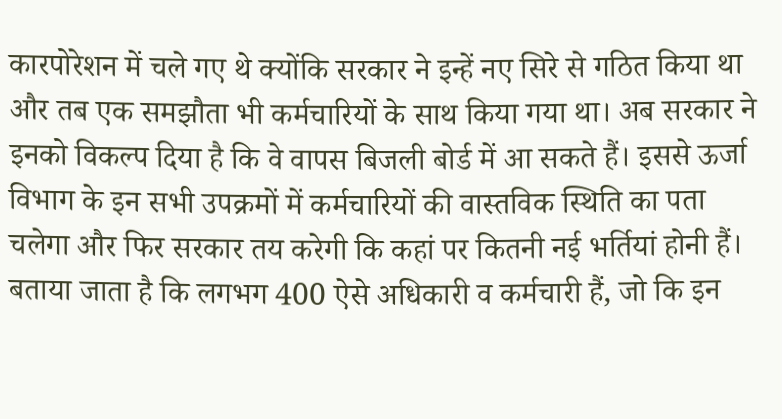कारपोरेशन में चले गए थे क्योंकि सरकार ने इन्हें नए सिरे से गठित किया था और तब एक समझौता भी कर्मचारियों के साथ किया गया था। अब सरकार ने इनको विकल्प दिया है कि वे वापस बिजली बोर्ड में आ सकते हैं। इससे ऊर्जा विभाग के इन सभी उपक्रमों में कर्मचारियों की वास्तविक स्थिति का पता चलेगा और फिर सरकार तय करेगी कि कहां पर कितनी नई भर्तियां होनी हैं।
बताया जाता है कि लगभग 400 ऐसे अधिकारी व कर्मचारी हैं, जो कि इन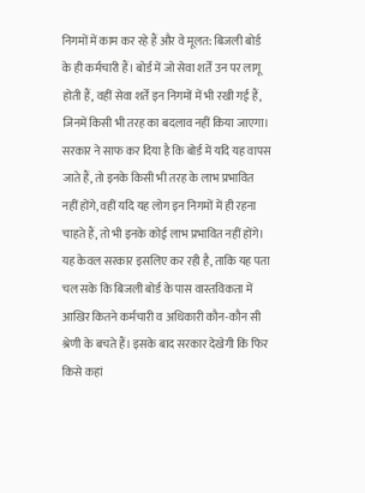निगमों में काम कर रहे हैं और वे मूलत: बिजली बोर्ड के ही कर्मचारी हैं। बोर्ड में जो सेवा शर्तें उन पर लागू होती हैं, वहीं सेवा शर्तें इन निगमों में भी रखी गई हैं, जिनमें किसी भी तरह का बदलाव नहीं किया जाएगा। सरकार ने साफ कर दिया है कि बोर्ड में यदि यह वापस जाते हैं, तो इनके किसी भी तरह के लाभ प्रभावित नहीं होंगे, वहीं यदि यह लोग इन निगमों में ही रहना चाहते हैं, तो भी इनके कोई लाभ प्रभावित नहीं होंगे। यह केवल सरकार इसलिए कर रही है, ताकि यह पता चल सके कि बिजली बोर्ड के पास वास्तविकता में आखिर कितने कर्मचारी व अधिकारी कौन-कौन सी श्रेणी के बचते हैं। इसके बाद सरकार देखेगी कि फिर किसे कहां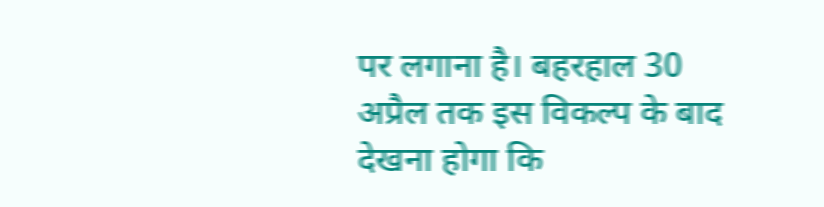पर लगाना है। बहरहाल 30 अप्रैल तक इस विकल्प के बाद देखना होगा कि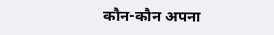कौन-कौन अपना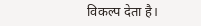विकल्प देता है।